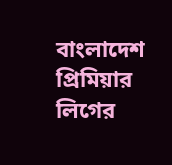বাংলাদেশ প্রিমিয়ার লিগের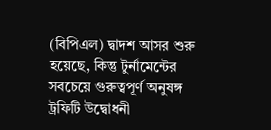(বিপিএল) দ্বাদশ আসর শুরু হয়েছে, কিন্তু টুর্নামেন্টের সবচেয়ে গুরুত্বপূর্ণ অনুষঙ্গ ট্রফিটি উদ্বোধনী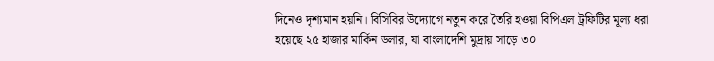দিনেও দৃশ্যমান হয়নি। বিসিবির উদ্যোগে নতুন করে তৈরি হওয়া বিপিএল ট্রফিটির মূল্য ধরা হয়েছে ২৫ হাজার মার্কিন ডলার, যা বাংলাদেশি মুদ্রায় সাড়ে ৩০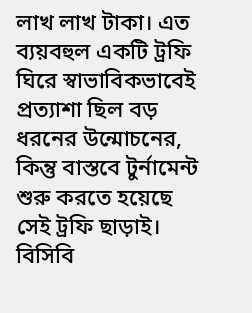লাখ লাখ টাকা। এত ব্যয়বহুল একটি ট্রফি ঘিরে স্বাভাবিকভাবেই প্রত্যাশা ছিল বড় ধরনের উন্মোচনের, কিন্তু বাস্তবে টুর্নামেন্ট শুরু করতে হয়েছে সেই ট্রফি ছাড়াই।
বিসিবি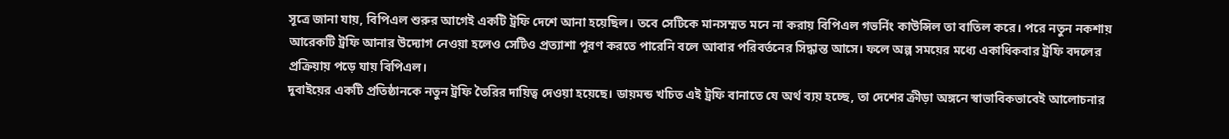সূত্রে জানা যায়, বিপিএল শুরুর আগেই একটি ট্রফি দেশে আনা হয়েছিল। তবে সেটিকে মানসম্মত মনে না করায় বিপিএল গভর্নিং কাউন্সিল তা বাতিল করে। পরে নতুন নকশায় আরেকটি ট্রফি আনার উদ্যোগ নেওয়া হলেও সেটিও প্রত্যাশা পূরণ করতে পারেনি বলে আবার পরিবর্তনের সিদ্ধান্ত আসে। ফলে অল্প সময়ের মধ্যে একাধিকবার ট্রফি বদলের প্রক্রিয়ায় পড়ে যায় বিপিএল।
দুবাইয়ের একটি প্রতিষ্ঠানকে নতুন ট্রফি তৈরির দায়িত্ব দেওয়া হয়েছে। ডায়মন্ড খচিত এই ট্রফি বানাতে যে অর্থ ব্যয় হচ্ছে, তা দেশের ক্রীড়া অঙ্গনে স্বাভাবিকভাবেই আলোচনার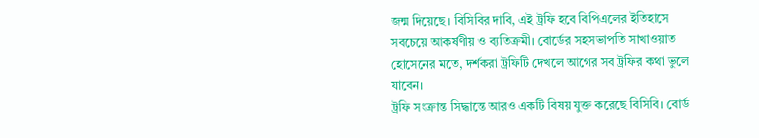জন্ম দিয়েছে। বিসিবির দাবি, এই ট্রফি হবে বিপিএলের ইতিহাসে সবচেয়ে আকর্ষণীয় ও ব্যতিক্রমী। বোর্ডের সহসভাপতি সাখাওয়াত হোসেনের মতে, দর্শকরা ট্রফিটি দেখলে আগের সব ট্রফির কথা ভুলে যাবেন।
ট্রফি সংক্রান্ত সিদ্ধান্তে আরও একটি বিষয় যুক্ত করেছে বিসিবি। বোর্ড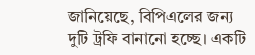জানিয়েছে, বিপিএলের জন্য দুটি ট্রফি বানানো হচ্ছে। একটি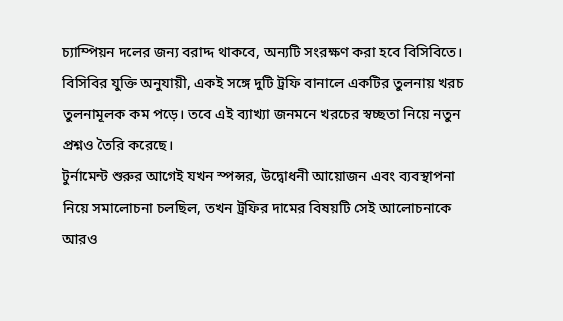চ্যাম্পিয়ন দলের জন্য বরাদ্দ থাকবে, অন্যটি সংরক্ষণ করা হবে বিসিবিতে। বিসিবির যুক্তি অনুযায়ী, একই সঙ্গে দুটি ট্রফি বানালে একটির তুলনায় খরচ তুলনামূলক কম পড়ে। তবে এই ব্যাখ্যা জনমনে খরচের স্বচ্ছতা নিয়ে নতুন প্রশ্নও তৈরি করেছে।
টুর্নামেন্ট শুরুর আগেই যখন স্পন্সর, উদ্বোধনী আয়োজন এবং ব্যবস্থাপনা নিয়ে সমালোচনা চলছিল, তখন ট্রফির দামের বিষয়টি সেই আলোচনাকে আরও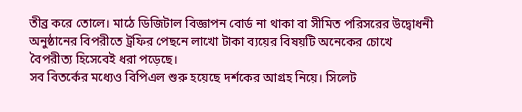তীব্র করে তোলে। মাঠে ডিজিটাল বিজ্ঞাপন বোর্ড না থাকা বা সীমিত পরিসরের উদ্বোধনী অনুষ্ঠানের বিপরীতে ট্রফির পেছনে লাখো টাকা ব্যয়ের বিষয়টি অনেকের চোখে বৈপরীত্য হিসেবেই ধরা পড়েছে।
সব বিতর্কের মধ্যেও বিপিএল শুরু হয়েছে দর্শকের আগ্রহ নিয়ে। সিলেট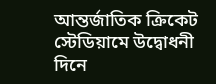আন্তর্জাতিক ক্রিকেট স্টেডিয়ামে উদ্বোধনী দিনে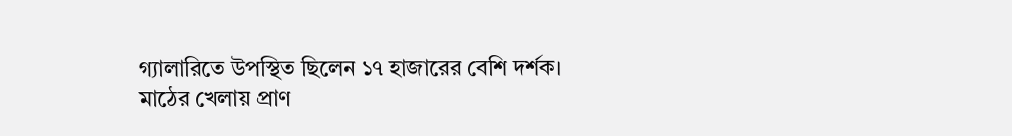গ্যালারিতে উপস্থিত ছিলেন ১৭ হাজারের বেশি দর্শক। মাঠের খেলায় প্রাণ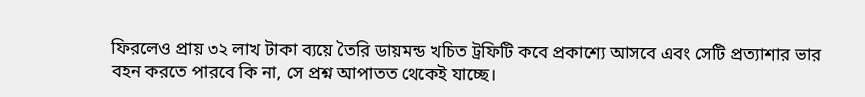ফিরলেও প্রায় ৩২ লাখ টাকা ব্যয়ে তৈরি ডায়মন্ড খচিত ট্রফিটি কবে প্রকাশ্যে আসবে এবং সেটি প্রত্যাশার ভার বহন করতে পারবে কি না, সে প্রশ্ন আপাতত থেকেই যাচ্ছে।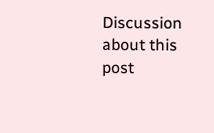Discussion about this post